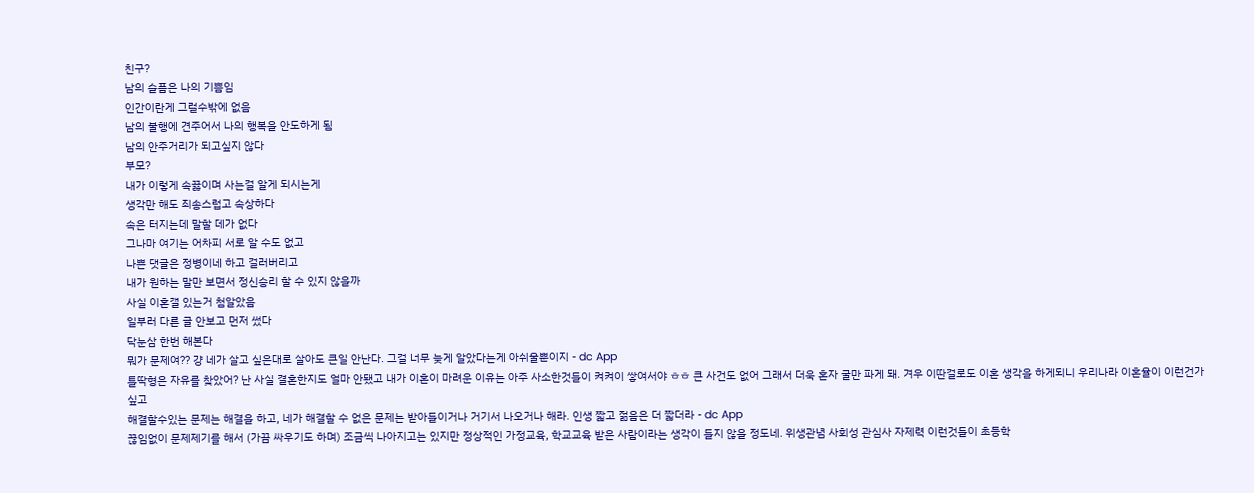친구?
남의 슬픔은 나의 기쁨임
인간이란게 그럴수밖에 없음
남의 불행에 견주어서 나의 행복을 안도하게 됨
남의 안주거리가 되고싶지 않다
부모?
내가 이렇게 속끓이며 사는걸 알게 되시는게
생각만 해도 죄송스럽고 속상하다
속은 터지는데 말할 데가 없다
그나마 여기는 어차피 서로 알 수도 없고
나쁜 댓글은 정병이네 하고 걸러버리고
내가 원하는 말만 보면서 정신승리 할 수 있지 않을까
사실 이혼갤 있는거 첨알았음
일부러 다른 글 안보고 먼저 썼다
닥눈삼 한번 해본다
뭐가 문제여?? 걍 네가 살고 싶은대로 살아도 큰일 안난다. 그걸 너무 늦게 알았다는게 아쉬울뿐이지 - dc App
틀딱형은 자유를 찾았어? 난 사실 결혼한지도 얼마 안됐고 내가 이혼이 마려운 이유는 아주 사소한것들이 켜켜이 쌓여서야 ㅎㅎ 큰 사건도 없어 그래서 더욱 혼자 굴만 파게 돼. 겨우 이딴걸로도 이혼 생각을 하게되니 우리나라 이혼율이 이런건가 싶고
해결할수있는 문제는 해결을 하고, 네가 해결할 수 없은 문제는 받아들이거나 거기서 나오거나 해라. 인생 짧고 젊음은 더 짧더라 - dc App
끊임없이 문제제기를 해서 (가끔 싸우기도 하며) 조금씩 나아지고는 있지만 정상적인 가정교육, 학교교육 받은 사람이라는 생각이 들지 않을 정도네. 위생관념 사회성 관심사 자제력 이런것들이 초등학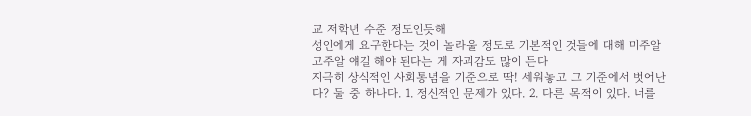교 저학년 수준 정도인듯해
성인에게 요구한다는 것이 놀라울 정도로 기본적인 것들에 대해 미주알고주알 얘길 해야 된다는 게 자괴감도 많이 든다
지극히 상식적인 사회통념을 기준으로 딱! 세워놓고 그 기준에서 벗어난다? 둘 중 하나다. 1. 정신적인 문제가 있다. 2. 다른 목적이 있다. 너를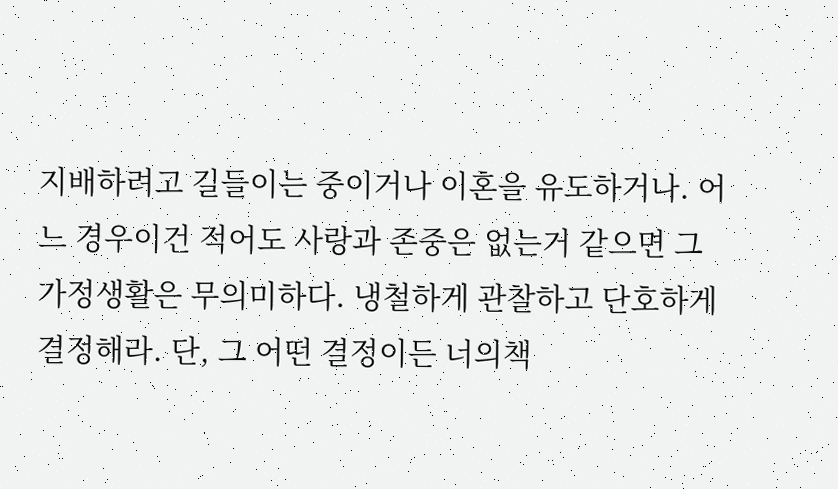지배하려고 길들이는 중이거나 이혼을 유도하거나. 어느 경우이건 적어도 사랑과 존중은 없는거 같으면 그 가정생활은 무의미하다. 냉철하게 관찰하고 단호하게 결정해라. 단, 그 어떤 결정이든 너의책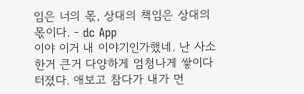임은 너의 몫, 상대의 책임은 상대의 몫이다. - dc App
이야 이거 내 이야기인가했네. 난 사소한거 큰거 다양하게 엄청나게 쌓이다 터졌다. 애보고 참다가 내가 먼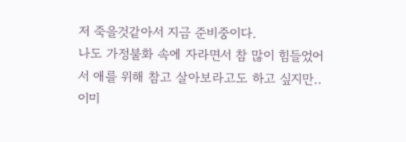저 죽을것같아서 지금 준비중이다.
나도 가정불화 속에 자라면서 참 많이 힘들었어서 애를 위해 참고 살아보라고도 하고 싶지만.. 이미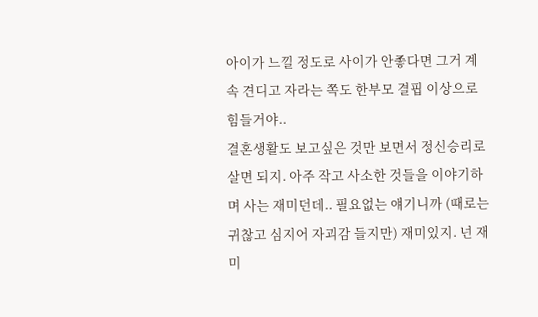아이가 느낄 정도로 사이가 안좋다면 그거 계속 견디고 자라는 쪽도 한부모 결핍 이상으로 힘들거야..
결혼생활도 보고싶은 것만 보면서 정신승리로 살면 되지. 아주 작고 사소한 것들을 이야기하며 사는 재미던데.. 필요없는 얘기니까 (때로는 귀찮고 심지어 자괴감 들지만) 재미있지. 넌 재미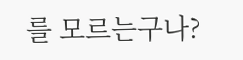를 모르는구나?